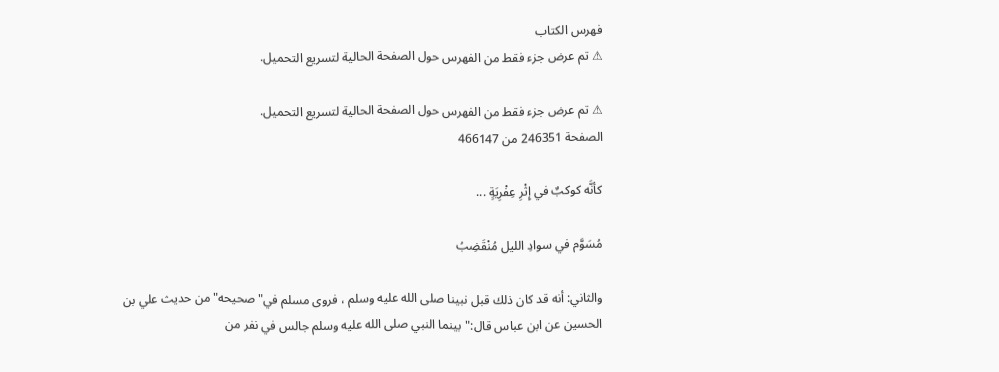فهرس الكتاب
⚠ تم عرض جزء فقط من الفهرس حول الصفحة الحالية لتسريع التحميل.

⚠ تم عرض جزء فقط من الفهرس حول الصفحة الحالية لتسريع التحميل.
الصفحة 246351 من 466147

كأنَّه كوكبٌ في إِثْرِ عِفْرِيَةٍ ...

مُسَوَّم في سوادِ الليل مُنْقَضِبُ

والثاني: أنه قد كان ذلك قبل نبينا صلى الله عليه وسلم ، فروى مسلم في"صحيحه"من حديث علي بن الحسين عن ابن عباس قال:"بينما النبي صلى الله عليه وسلم جالس في نفر من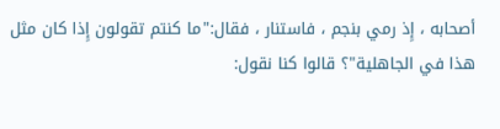أصحابه ، إِذ رمي بنجم ، فاستنار ، فقال:"ما كنتم تقولون إِذا كان مثل هذا في الجاهلية"؟ قالوا كنا نقول: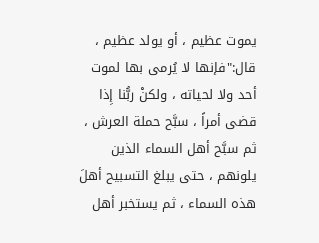يموت عظيم ، أو يولد عظيم ، قال:"فإنها لا يُرمى بها لموت أحد ولا لحياته ، ولكنْ ربُّنا إِذا قضى أمراً ، سبَّح حملة العرش ، ثم سبَّح أهل السماء الذين يلونهم ، حتى يبلغ التسبيح أهلَ هذه السماء ، ثم يستخبر أهل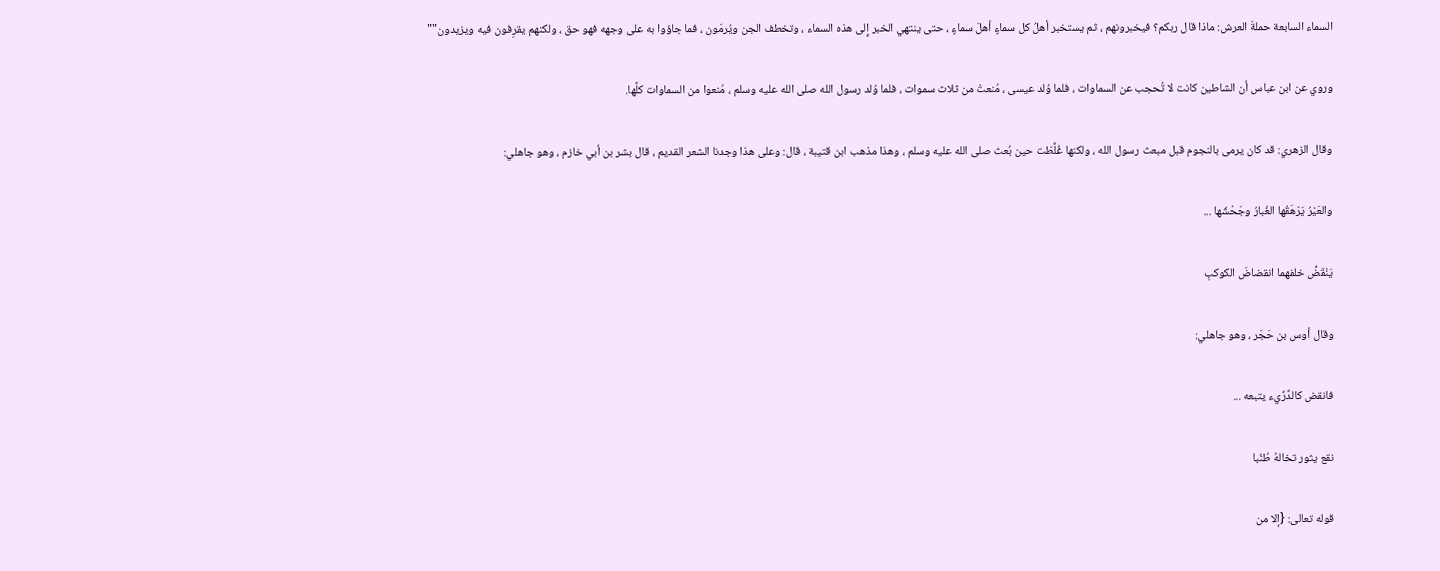السماء السابعة حملةَ العرش: ماذا قال ربكم؟ فيخبرونهم ، ثم يستخبر أهلُ كل سماءٍ أهلَ سماءٍ ، حتى ينتهي الخبر إِلى هذه السماء ، وتخطف الجن ويُرمَون ، فما جاؤوا به على وجهه فهو حق ، ولكنهم يقرِفون فيه ويزيدون""

وروي عن ابن عباس أن الشاطين كانت لا تُحجب عن السماوات ، فلما وُلد عيسى ، مُنعتْ من ثلاث سموات ، فلما وُلد رسول الله صلى الله عليه وسلم ، مُنعوا من السماوات كلِّها.

وقال الزهري: قد كان يرمى بالنجوم قبل مبعث رسول الله ، ولكنها غُلِّظت حين بُعث صلى الله عليه وسلم ، وهذا مذهب ابن قتيبة ، قال: وعلى هذا وجدنا الشعر القديم ، قال بشر بن أبي خازم ، وهو جاهلي:

والعَيْرُ يَرْهَقُها الغُبارُ وجَحْشُها ...

يَنْقَضُّ خلفهما انقضاضَ الكوكبِ

وقال أوس بن حَجَر ، وهو جاهلي:

فانقض كالدِّرِّيء يتبعه ...

نقع يثور تخالهُ طُنُبا

قوله تعالى: {إلا من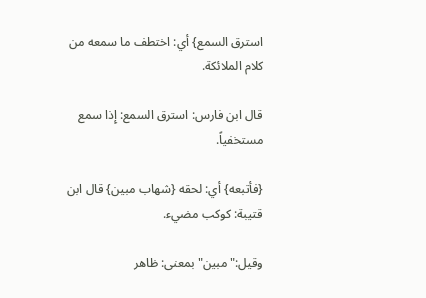استرق السمع} أي: اختطف ما سمعه من كلام الملائكة.

قال ابن فارس: استرق السمع: إِذا سمع مستخفياً.

{فأتبعه} أي: لحقه {شهاب مبين} قال ابن قتيبة: كوكب مضيء.

وقيل:"مبين"بمعنى: ظاهر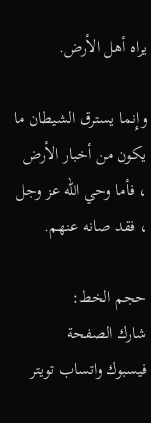يراه أهل الأرض.

وإِنما يسترق الشيطان ما يكون من أخبار الأرض ، فأما وحي الله عز وجل ، فقد صانه عنهم.

حجم الخط:
شارك الصفحة
فيسبوك واتساب تويتر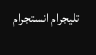تليجرام انستجرام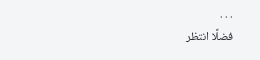. . .
فضلًا انتظر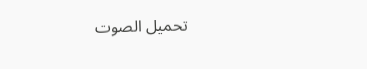تحميل الصوت